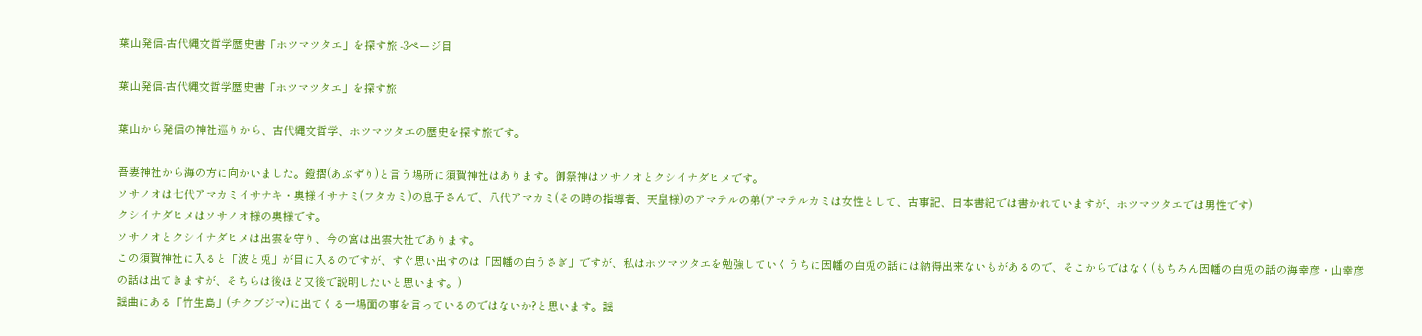葉山発信-古代縄文哲学歴史書「ホツマツタエ」を探す旅 -3ページ目

葉山発信-古代縄文哲学歴史書「ホツマツタエ」を探す旅

葉山から発信の神社巡りから、古代縄文哲学、ホツマツタエの歴史を探す旅です。

吾妻神社から海の方に向かいました。鐙摺(あぶずり)と言う場所に須賀神社はあります。御祭神はソサノオとクシイナダヒメです。
ソサノオは七代アマカミイサナキ・奥様イサナミ(フタカミ)の息子さんで、八代アマカミ(その時の指導者、天皇様)のアマテルの弟(アマテルカミは女性として、古事記、日本書紀では書かれていますが、ホツマツタエでは男性です)
クシイナダヒメはソサノオ様の奥様です。
ソサノオとクシイナダヒメは出雲を守り、今の宮は出雲大社であります。
この須賀神社に入ると「波と兎」が目に入るのですが、すぐ思い出すのは「因幡の白うさぎ」ですが、私はホツマツタエを勉強していくうちに因幡の白兎の話には納得出来ないもがあるので、そこからではなく(もちろん因幡の白兎の話の海幸彦・山幸彦の話は出てきますが、そちらは後ほど又後で説明したいと思います。)
謡曲にある「竹生島」(チクブジマ)に出てくる一場面の事を言っているのではないか?と思います。謡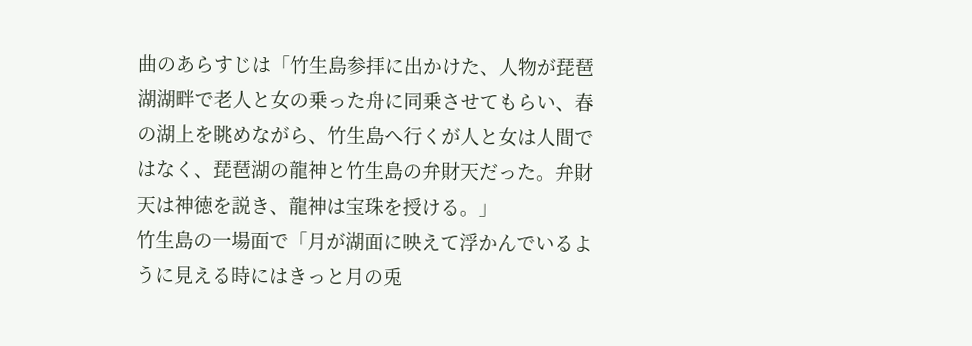曲のあらすじは「竹生島参拝に出かけた、人物が琵琶湖湖畔で老人と女の乗った舟に同乗させてもらい、春の湖上を眺めながら、竹生島へ行くが人と女は人間ではなく、琵琶湖の龍神と竹生島の弁財天だった。弁財天は神徳を説き、龍神は宝珠を授ける。」
竹生島の一場面で「月が湖面に映えて浮かんでいるように見える時にはきっと月の兎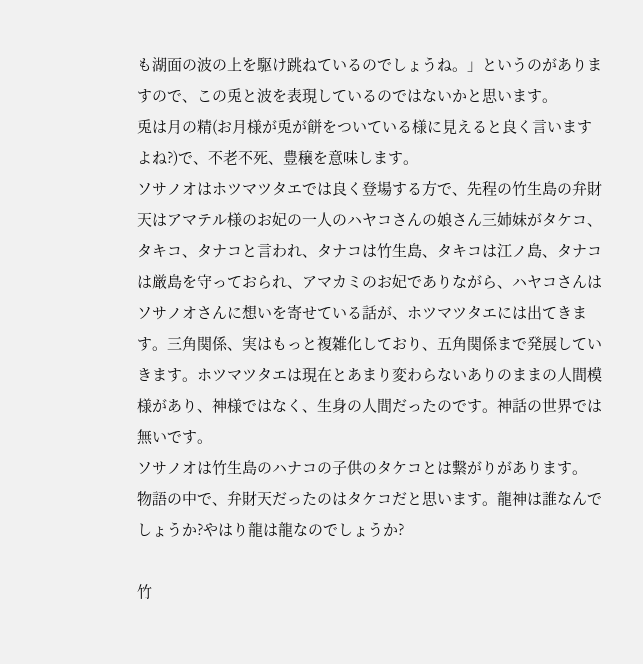も湖面の波の上を駆け跳ねているのでしょうね。」というのがありますので、この兎と波を表現しているのではないかと思います。
兎は月の精(お月様が兎が餅をついている様に見えると良く言いますよね?)で、不老不死、豊穣を意味します。
ソサノオはホツマツタエでは良く登場する方で、先程の竹生島の弁財天はアマテル様のお妃の一人のハヤコさんの娘さん三姉妹がタケコ、タキコ、タナコと言われ、タナコは竹生島、タキコは江ノ島、タナコは厳島を守っておられ、アマカミのお妃でありながら、ハヤコさんはソサノオさんに想いを寄せている話が、ホツマツタエには出てきます。三角関係、実はもっと複雑化しており、五角関係まで発展していきます。ホツマツタエは現在とあまり変わらないありのままの人間模様があり、神様ではなく、生身の人間だったのです。神話の世界では無いです。
ソサノオは竹生島のハナコの子供のタケコとは繋がりがあります。
物語の中で、弁財天だったのはタケコだと思います。龍神は誰なんでしょうか?やはり龍は龍なのでしょうか?

竹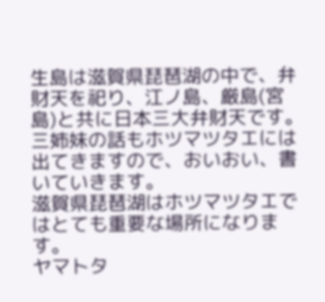生島は滋賀県琵琶湖の中で、弁財天を祀り、江ノ島、厳島(宮島)と共に日本三大弁財天です。三姉妹の話もホツマツタエには出てきますので、おいおい、書いていきます。
滋賀県琵琶湖はホツマツタエではとても重要な場所になります。
ヤマトタ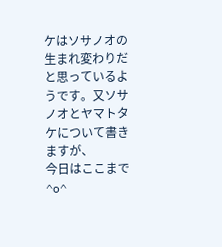ケはソサノオの生まれ変わりだと思っているようです。又ソサノオとヤマトタケについて書きますが、
今日はここまで^o^